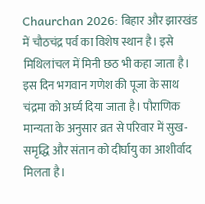Chaurchan 2026: बिहार और झारखंड में चौठचंद्र पर्व का विशेष स्थान है। इसे मिथिलांचल में मिनी छठ भी कहा जाता है। इस दिन भगवान गणेश की पूजा के साथ चंद्रमा को अर्घ्य दिया जाता है। पौराणिक मान्यता के अनुसार व्रत से परिवार में सुख-समृद्धि और संतान को दीर्घायु का आशीर्वाद मिलता है।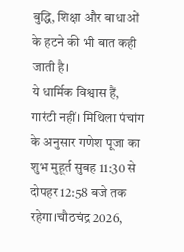बुद्धि, शिक्षा और बाधाओं के हटने की भी बात कही जाती है।
ये धार्मिक विश्वास हैं, गारंटी नहीं। मिथिला पंचांग के अनुसार गणेश पूजा का शुभ मुहूर्त सुबह 11:30 से दोपहर 12:58 बजे तक रहेगा।चौठचंद्र 2026,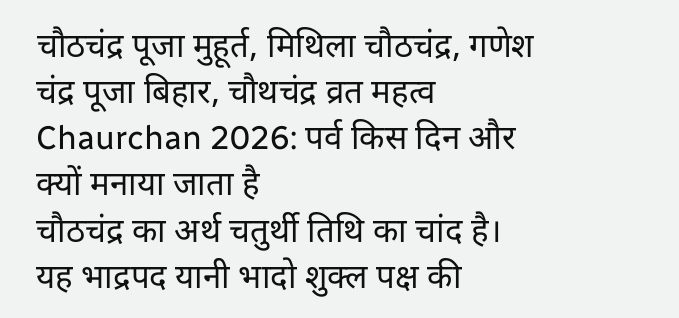चौठचंद्र पूजा मुहूर्त, मिथिला चौठचंद्र, गणेश चंद्र पूजा बिहार, चौथचंद्र व्रत महत्व
Chaurchan 2026: पर्व किस दिन और क्यों मनाया जाता है
चौठचंद्र का अर्थ चतुर्थी तिथि का चांद है। यह भाद्रपद यानी भादो शुक्ल पक्ष की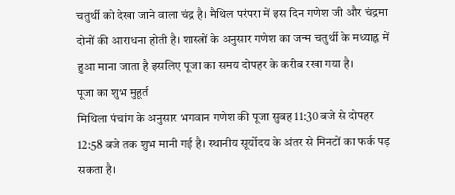चतुर्थी को देखा जाने वाला चंद्र है। मैथिल परंपरा में इस दिन गणेश जी और चंद्रमा दोनों की आराधना होती है। शास्त्रों के अनुसार गणेश का जन्म चतुर्थी के मध्याह्न में हुआ माना जाता है इसलिए पूजा का समय दोपहर के करीब रखा गया है।
पूजा का शुभ मुहूर्त
मिथिला पंचांग के अनुसार भगवान गणेश की पूजा सुबह 11:30 बजे से दोपहर 12:58 बजे तक शुभ मानी गई है। स्थानीय सूर्योदय के अंतर से मिनटों का फर्क पड़ सकता है।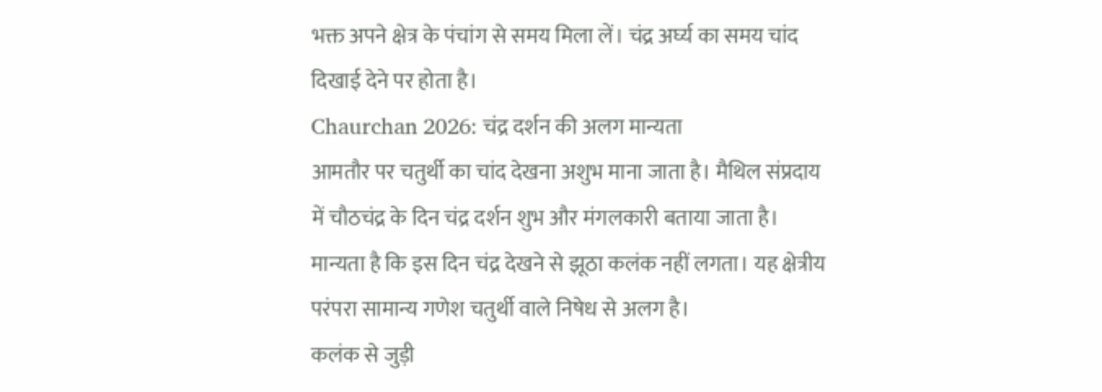भक्त अपने क्षेत्र के पंचांग से समय मिला लें। चंद्र अर्घ्य का समय चांद दिखाई देने पर होता है।
Chaurchan 2026: चंद्र दर्शन की अलग मान्यता
आमतौर पर चतुर्थी का चांद देखना अशुभ माना जाता है। मैथिल संप्रदाय में चौठचंद्र के दिन चंद्र दर्शन शुभ और मंगलकारी बताया जाता है। मान्यता है कि इस दिन चंद्र देखने से झूठा कलंक नहीं लगता। यह क्षेत्रीय परंपरा सामान्य गणेश चतुर्थी वाले निषेध से अलग है।
कलंक से जुड़ी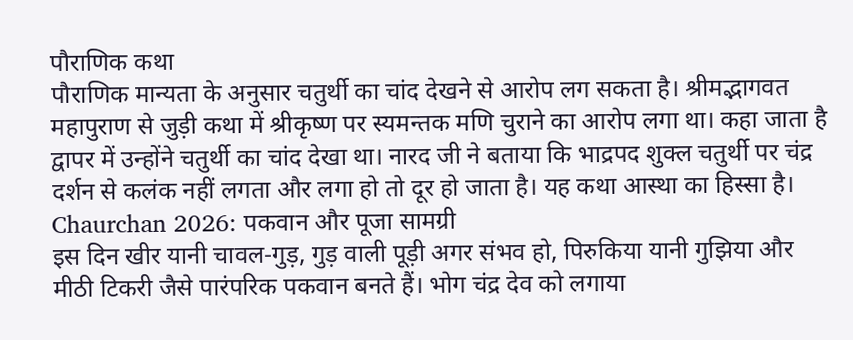पौराणिक कथा
पौराणिक मान्यता के अनुसार चतुर्थी का चांद देखने से आरोप लग सकता है। श्रीमद्भागवत महापुराण से जुड़ी कथा में श्रीकृष्ण पर स्यमन्तक मणि चुराने का आरोप लगा था। कहा जाता है द्वापर में उन्होंने चतुर्थी का चांद देखा था। नारद जी ने बताया कि भाद्रपद शुक्ल चतुर्थी पर चंद्र दर्शन से कलंक नहीं लगता और लगा हो तो दूर हो जाता है। यह कथा आस्था का हिस्सा है।
Chaurchan 2026: पकवान और पूजा सामग्री
इस दिन खीर यानी चावल-गुड़, गुड़ वाली पूड़ी अगर संभव हो, पिरुकिया यानी गुझिया और मीठी टिकरी जैसे पारंपरिक पकवान बनते हैं। भोग चंद्र देव को लगाया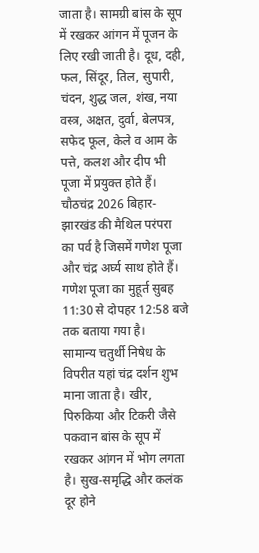जाता है। सामग्री बांस के सूप में रखकर आंगन में पूजन के लिए रखी जाती है। दूध, दही, फल, सिंदूर, तिल, सुपारी, चंदन, शुद्ध जल, शंख, नया वस्त्र, अक्षत, दुर्वा, बेलपत्र, सफेद फूल, केले व आम के पत्ते, कलश और दीप भी पूजा में प्रयुक्त होते हैं।
चौठचंद्र 2026 बिहार-झारखंड की मैथिल परंपरा का पर्व है जिसमें गणेश पूजा और चंद्र अर्घ्य साथ होते हैं। गणेश पूजा का मुहूर्त सुबह 11:30 से दोपहर 12:58 बजे तक बताया गया है।
सामान्य चतुर्थी निषेध के विपरीत यहां चंद्र दर्शन शुभ माना जाता है। खीर, पिरुकिया और टिकरी जैसे पकवान बांस के सूप में रखकर आंगन में भोग लगता है। सुख-समृद्धि और कलंक दूर होने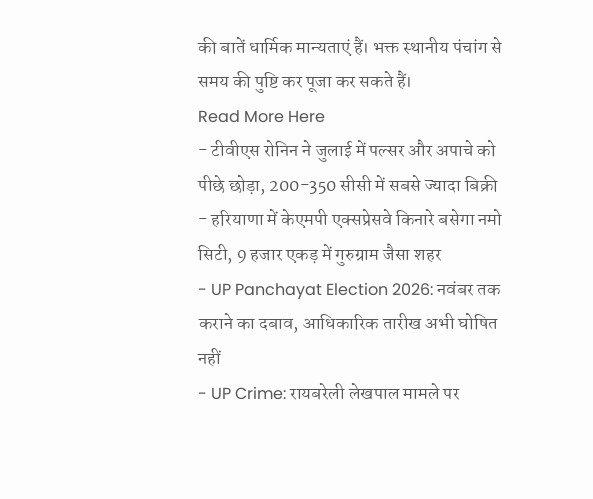की बातें धार्मिक मान्यताएं हैं। भक्त स्थानीय पंचांग से समय की पुष्टि कर पूजा कर सकते हैं।
Read More Here
- टीवीएस रोनिन ने जुलाई में पल्सर और अपाचे को पीछे छोड़ा, 200-350 सीसी में सबसे ज्यादा बिक्री
- हरियाणा में केएमपी एक्सप्रेसवे किनारे बसेगा नमो सिटी, 9 हजार एकड़ में गुरुग्राम जैसा शहर
- UP Panchayat Election 2026: नवंबर तक कराने का दबाव, आधिकारिक तारीख अभी घोषित नहीं
- UP Crime: रायबरेली लेखपाल मामले पर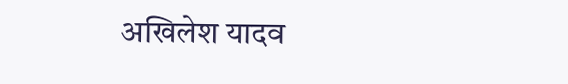अखिलेश यादव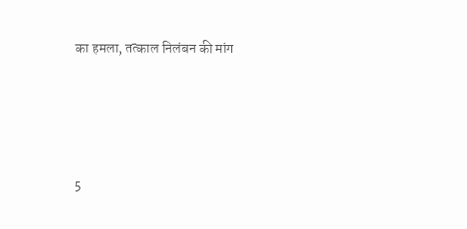का हमला, तत्काल निलंबन की मांग




5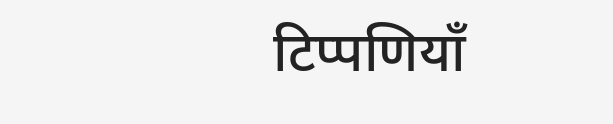टिप्पणियाँ